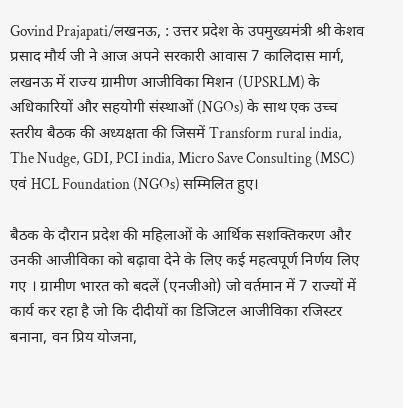Govind Prajapati/लखनऊ, : उत्तर प्रदेश के उपमुख्यमंत्री श्री केशव प्रसाद मौर्य जी ने आज अपने सरकारी आवास 7 कालिदास मार्ग, लखनऊ में राज्य ग्रामीण आजीविका मिशन (UPSRLM) के अधिकारियों और सहयोगी संस्थाओं (NGOs) के साथ एक उच्च स्तरीय बैठक की अध्यक्षता की जिसमें Transform rural india, The Nudge, GDI, PCI india, Micro Save Consulting (MSC) एवं HCL Foundation (NGOs) सम्मिलित हुए।

बैठक के दौरान प्रदेश की महिलाओं के आर्थिक सशक्तिकरण और उनकी आजीविका को बढ़ावा देने के लिए कई महत्वपूर्ण निर्णय लिए गए । ग्रामीण भारत को बदलें (एनजीओ) जो वर्तमान में 7 राज्यों में कार्य कर रहा है जो कि दीदीयों का डिजिटल आजीविका रजिस्टर बनाना, वन प्रिय योजना,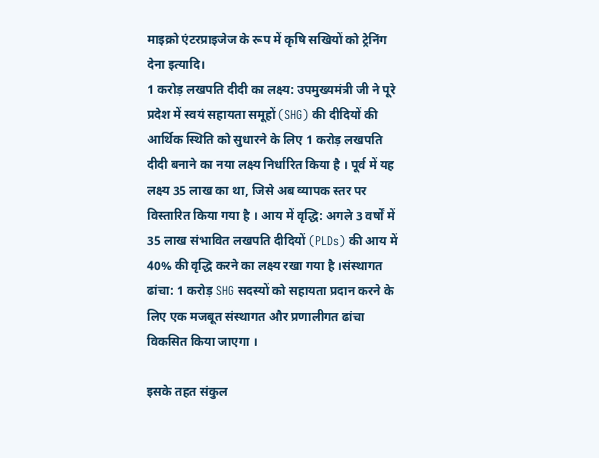माइक्रो एंटरप्राइजेज के रूप में कृषि सखियों को ट्रेनिंग देना इत्यादि।
1 करोड़ लखपति दीदी का लक्ष्य: उपमुख्यमंत्री जी ने पूरे प्रदेश में स्वयं सहायता समूहों (SHG) की दीदियों की आर्थिक स्थिति को सुधारने के लिए 1 करोड़ लखपति दीदी बनाने का नया लक्ष्य निर्धारित किया है । पूर्व में यह लक्ष्य 35 लाख का था, जिसे अब व्यापक स्तर पर विस्तारित किया गया है । आय में वृद्धि: अगले 3 वर्षों में 35 लाख संभावित लखपति दीदियों (PLDs) की आय में 40% की वृद्धि करने का लक्ष्य रखा गया है ।संस्थागत ढांचा: 1 करोड़ SHG सदस्यों को सहायता प्रदान करने के लिए एक मजबूत संस्थागत और प्रणालीगत ढांचा विकसित किया जाएगा ।

इसके तहत संकुल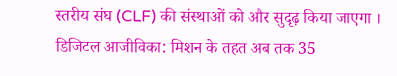स्तरीय संघ (CLF) की संस्थाओं को और सुदृढ़ किया जाएगा । डिजिटल आजीविका: मिशन के तहत अब तक 35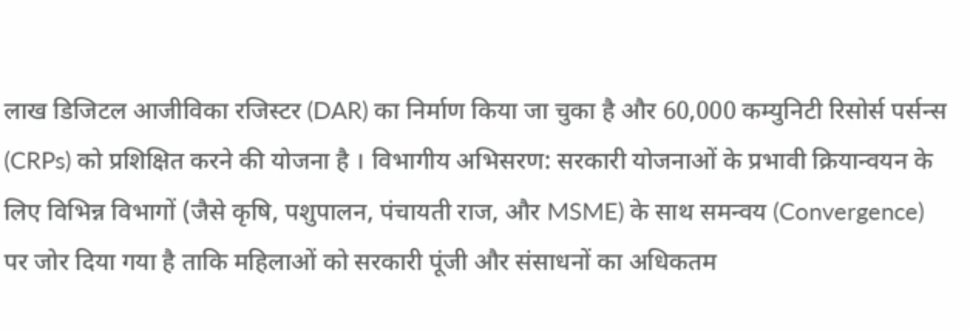लाख डिजिटल आजीविका रजिस्टर (DAR) का निर्माण किया जा चुका है और 60,000 कम्युनिटी रिसोर्स पर्सन्स (CRPs) को प्रशिक्षित करने की योजना है । विभागीय अभिसरण: सरकारी योजनाओं के प्रभावी क्रियान्वयन के लिए विभिन्न विभागों (जैसे कृषि, पशुपालन, पंचायती राज, और MSME) के साथ समन्वय (Convergence) पर जोर दिया गया है ताकि महिलाओं को सरकारी पूंजी और संसाधनों का अधिकतम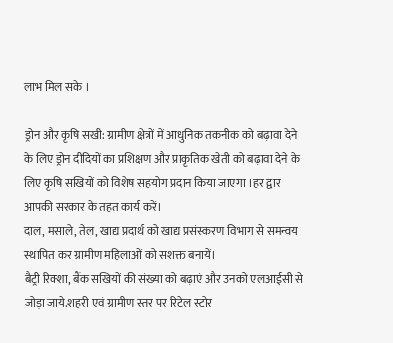लाभ मिल सके ।

ड्रोन और कृषि सखी: ग्रामीण क्षेत्रों में आधुनिक तकनीक को बढ़ावा देने के लिए ड्रोन दीदियों का प्रशिक्षण और प्राकृतिक खेती को बढ़ावा देने के लिए कृषि सखियों को विशेष सहयोग प्रदान किया जाएगा ।हर द्वार आपकी सरकार के तहत कार्य करें।
दाल, मसाले, तेल, खाद्य प्रदार्थ को खाद्य प्रसंस्करण विभाग से समन्वय स्थापित कर ग्रामीण महिलाओं को सशक्त बनायें।
बैट्री रिक्शा, बैंक सखियों की संख्या को बढ़ाएं और उनको एलआईसी से जोड़ा जाये.शहरी एवं ग्रामीण स्तर पर रिटेल स्टोर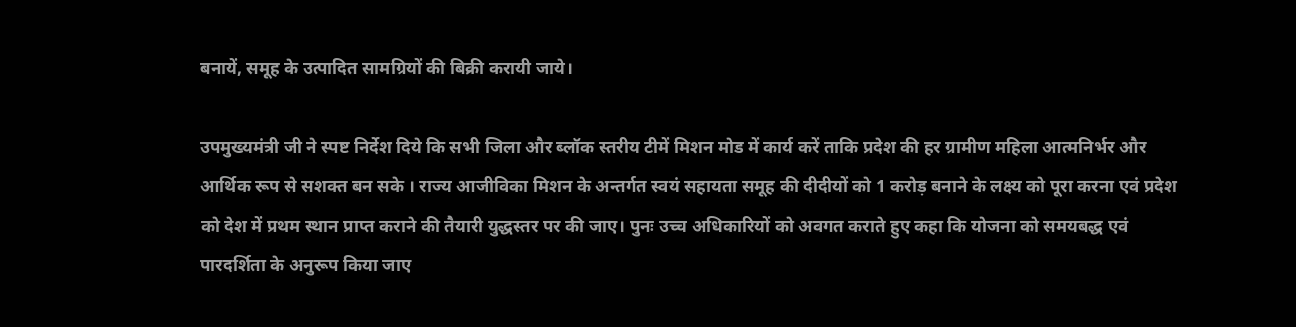बनायें, समूह के उत्पादित सामग्रियों की बिक्री करायी जाये।

उपमुख्यमंत्री जी ने स्पष्ट निर्देश दिये कि सभी जिला और ब्लॉक स्तरीय टीमें मिशन मोड में कार्य करें ताकि प्रदेश की हर ग्रामीण महिला आत्मनिर्भर और आर्थिक रूप से सशक्त बन सके । राज्य आजीविका मिशन के अन्तर्गत स्वयं सहायता समूह की दीदीयों को 1 करोड़ बनाने के लक्ष्य को पूरा करना एवं प्रदेश को देश में प्रथम स्थान प्राप्त कराने की तैयारी युद्धस्तर पर की जाए। पुनः उच्च अधिकारियों को अवगत कराते हुए कहा कि योजना को समयबद्ध एवं पारदर्शिता के अनुरूप किया जाए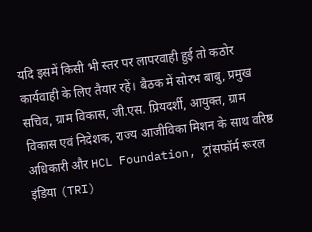यदि इसमें किसी भी स्तर पर लापरवाही हुई तो कठोर कार्यवाही के लिए तैयार रहें। बैठक में सोरभ बाबु, प्रमुख सचिव, ग्राम विकास, जी.एस. प्रियदर्शी, आयुक्त, ग्राम विकास एवं निदेशक, राज्य आजीविका मिशन के साथ वरिष्ठ अधिकारी और HCL Foundation, ट्रांसफॉर्म रूरल इंडिया (TRI)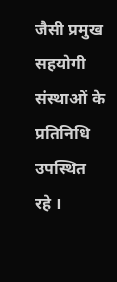जैसी प्रमुख सहयोगी संस्थाओं के प्रतिनिधि उपस्थित रहे ।